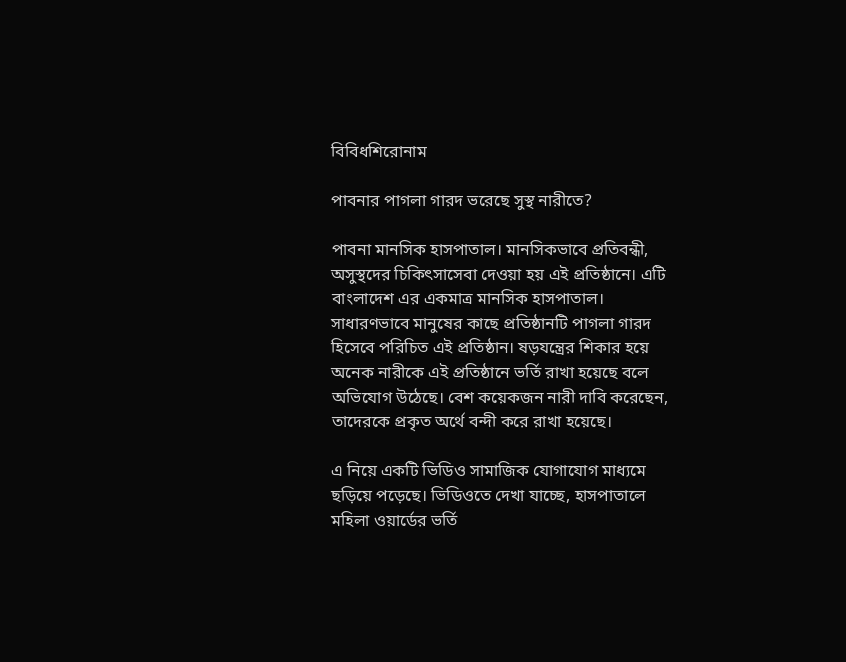বিবিধশিরোনাম

পাবনার পাগলা গারদ ভরেছে সুস্থ নারীতে?

পাবনা মানসিক হাসপাতাল। মানসিকভাবে প্রতিবন্ধী, অসুস্থদের চিকিৎসাসেবা দেওয়া হয় এই প্রতিষ্ঠানে। এটি বাংলাদেশ এর একমাত্র মানসিক হাসপাতাল। সাধারণভাবে মানুষের কাছে প্রতিষ্ঠানটি পাগলা গারদ হিসেবে পরিচিত এই প্রতিষ্ঠান। ষড়যন্ত্রের শিকার হয়ে অনেক নারীকে এই প্রতিষ্ঠানে ভর্তি রাখা হয়েছে বলে অভিযোগ উঠেছে। বেশ কয়েকজন নারী দাবি করেছেন, তাদেরকে প্রকৃত অর্থে বন্দী করে রাখা হয়েছে।

এ নিয়ে একটি ভিডিও সামাজিক যোগাযোগ মাধ্যমে ছড়িয়ে পড়েছে। ভিডিওতে দেখা যাচ্ছে, হাসপাতালে মহিলা ওয়ার্ডের ভর্তি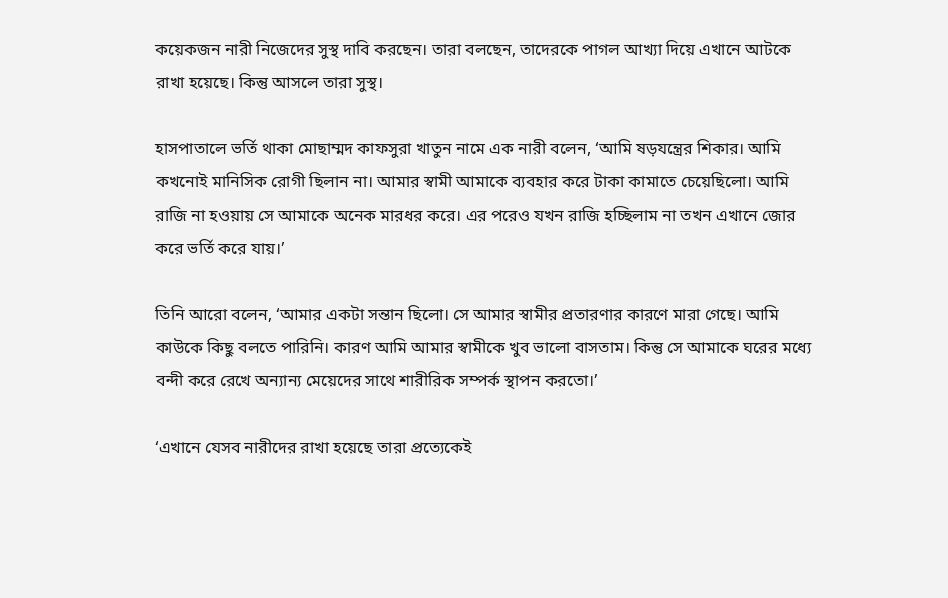কয়েকজন নারী নিজেদের সুস্থ দাবি করছেন। তারা বলছেন, তাদেরকে পাগল আখ্যা দিয়ে এখানে আটকে রাখা হয়েছে। কিন্তু আসলে তারা সুস্থ।

হাসপাতালে ভর্তি থাকা মোছাম্মদ কাফসুরা খাতুন নামে এক নারী বলেন, ‘আমি ষড়যন্ত্রের শিকার। আমি কখনোই মানিসিক রোগী ছিলান না। আমার স্বামী আমাকে ব্যবহার করে টাকা কামাতে চেয়েছিলো। আমি রাজি না হওয়ায় সে আমাকে অনেক মারধর করে। এর পরেও যখন রাজি হচ্ছিলাম না তখন এখানে জোর করে ভর্তি করে যায়।’

তিনি আরো বলেন, ‘আমার একটা সন্তান ছিলো। সে আমার স্বামীর প্রতারণার কারণে মারা গেছে। আমি কাউকে কিছু বলতে পারিনি। কারণ আমি আমার স্বামীকে খুব ভালো বাসতাম। কিন্তু সে আমাকে ঘরের মধ্যে বন্দী করে রেখে অন্যান্য মেয়েদের সাথে শারীরিক সম্পর্ক স্থাপন করতো।’

‘এখানে যেসব নারীদের রাখা হয়েছে তারা প্রত্যেকেই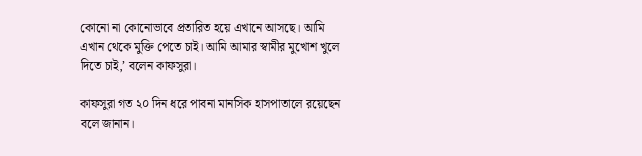কোনো না কোনোভাবে প্রতারিত হয়ে এখানে আসছে। আমি এখান থেকে মুক্তি পেতে চাই। আমি আমার স্বামীর মুখোশ খুলে দিতে চাই,’ বলেন কাফসুরা।

কাফসুরা গত ২০ দিন ধরে পাবনা মানসিক হাসপাতালে রয়েছেন বলে জানান।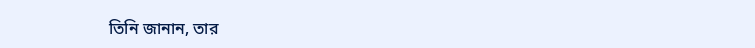তিনি জানান, তার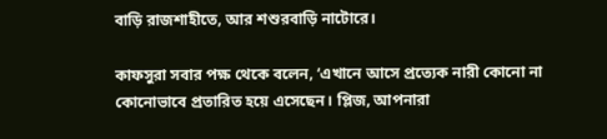বাড়ি রাজশাহীতে, আর শশুরবাড়ি নাটোরে।

কাফসুরা সবার পক্ষ থেকে বলেন, ‘এখানে আসে প্রত্যেক নারী কোনো না কোনোভাবে প্রতারিত হয়ে এসেছেন। প্লিজ, আপনারা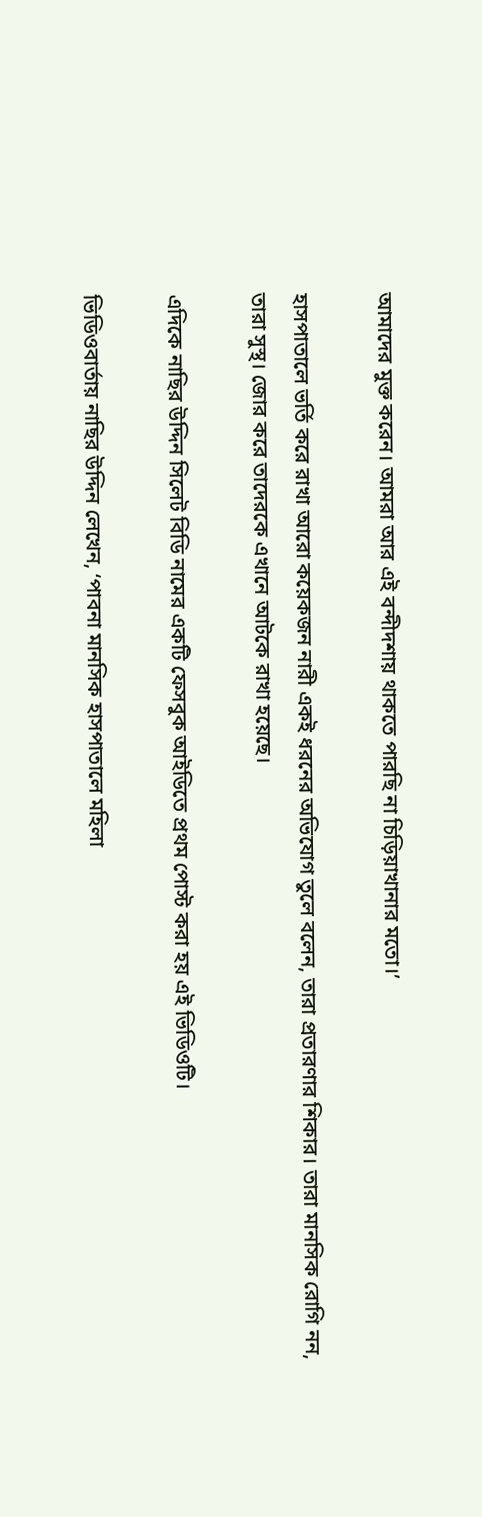আমাদের মুক্ত করেন। আমরা আর এই বন্দীদশায় থাকতে পারছি না চিড়িয়াখানার মতো।’

হাসপাতালে ভর্তি করে রাখা আরো কয়েকজন নারী একই ধরনের অভিযোগ তুলে বলেন, তারা প্রতারণার শিকার। তারা মানসিক রোগি নন, তারা সুস্থ। জোর করে তাদেরকে এখানে আটকে রাখা হয়েছে।

এদিকে নাছির উদ্দিন সিলেট বিডি নামের একটি ফেসবুক আইডিতে প্রথম পোস্ট করা হয় এই ভিডিওটি।

ভিডিওবার্তায় নাছির উদ্দিন লেখেন, ‘পাবনা মানসিক হাসপাতালে মহিলা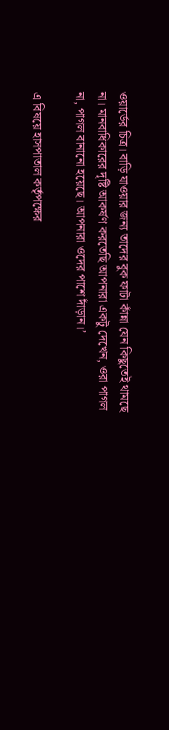ওয়ার্ডের চিত্র। বাড়ি যাওয়ার জন্য তাদের বুক ফাটা কাঁন্না যেন কিছুতেই থামছে না। মানবাধিকারের দৃষ্টি আকর্ষণ করতেছি আপনারা একটু দেখেন, ওরা পাগল না, পাগল বানানো হয়েছে। আপনারা ওদের পাশে দাঁড়ান।’

এ বিষয়ে হাসপাতাল কর্তৃপক্ষের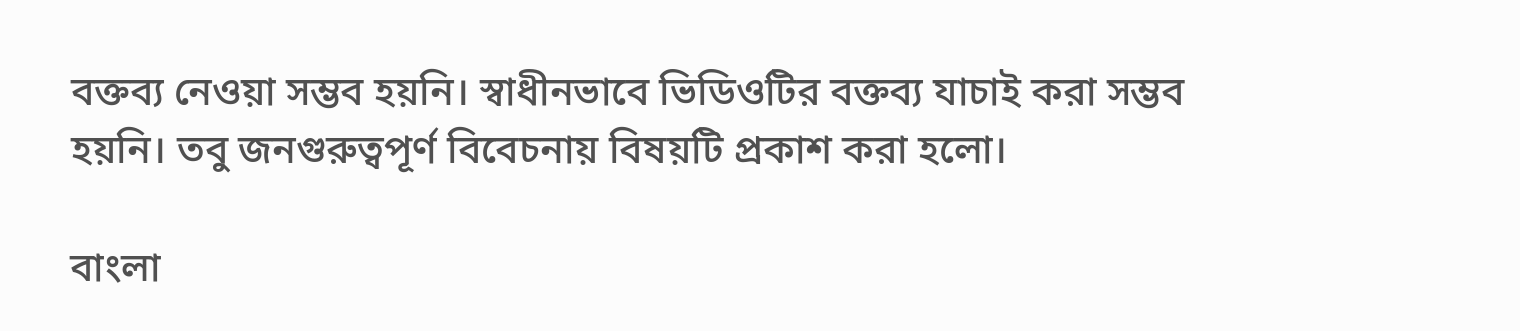বক্তব্য নেওয়া সম্ভব হয়নি। স্বাধীনভাবে ভিডিওটির বক্তব্য যাচাই করা সম্ভব হয়নি। তবু জনগুরুত্বপূর্ণ বিবেচনায় বিষয়টি প্রকাশ করা হলো।

বাংলা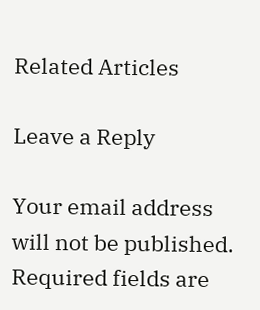Related Articles

Leave a Reply

Your email address will not be published. Required fields are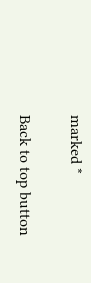marked *

Back to top button